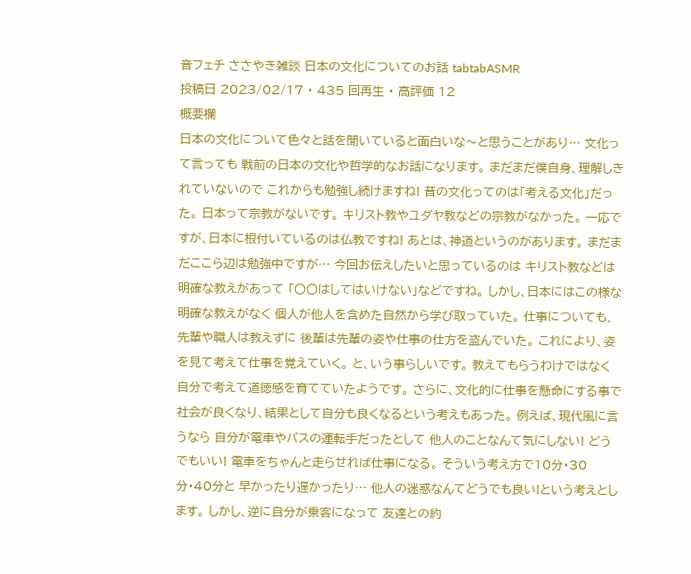音フェチ ささやき雑談 日本の文化についてのお話 tabtabASMR
投稿日 2023/02/17 ・ 435 回再生 ・ 高評価 12
概要欄
日本の文化について色々と話を聞いていると面白いな〜と思うことがあり… 文化って言っても 戦前の日本の文化や哲学的なお話になります。 まだまだ僕自身、理解しきれていないので これからも勉強し続けますね! 昔の文化ってのは「考える文化」だった。 日本って宗教がないです。 キリスト教やユダヤ教などの宗教がなかった。 一応ですが、日本に根付いているのは仏教ですね! あとは、神道というのがあります。 まだまだここら辺は勉強中ですが… 今回お伝えしたいと思っているのは キリスト教などは明確な教えがあって 「〇〇はしてはいけない」などですね。 しかし、日本にはこの様な明確な教えがなく 個人が他人を含めた自然から学び取っていた。 仕事についても、先輩や職人は教えずに 後輩は先輩の姿や仕事の仕方を盗んでいた。 これにより、姿を見て考えて仕事を覚えていく。 と、いう事らしいです。 教えてもらうわけではなく 自分で考えて道徳感を育てていたようです。 さらに、文化的に仕事を懸命にする事で 社会が良くなり、結果として自分も良くなるという考えもあった。 例えば、現代風に言うなら 自分が電車やバスの運転手だったとして 他人のことなんて気にしない! どうでもいい! 電車をちゃんと走らせれば仕事になる。 そういう考え方で10分・30分・40分と 早かったり遅かったり… 他人の迷惑なんてどうでも良い!という考えとします。 しかし、逆に自分が乗客になって 友達との約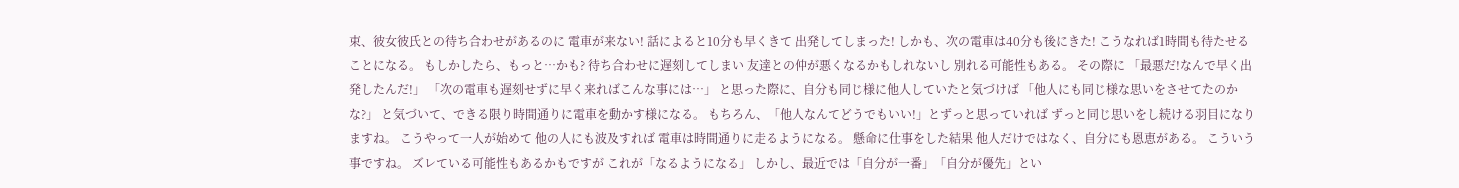束、彼女彼氏との待ち合わせがあるのに 電車が来ない! 話によると10分も早くきて 出発してしまった! しかも、次の電車は40分も後にきた! こうなれば1時間も待たせることになる。 もしかしたら、もっと…かも? 待ち合わせに遅刻してしまい 友達との仲が悪くなるかもしれないし 別れる可能性もある。 その際に 「最悪だ!なんで早く出発したんだ!」 「次の電車も遅刻せずに早く来ればこんな事には…」 と思った際に、自分も同じ様に他人していたと気づけば 「他人にも同じ様な思いをさせてたのかな?」 と気づいて、できる限り時間通りに電車を動かす様になる。 もちろん、「他人なんてどうでもいい!」とずっと思っていれば ずっと同じ思いをし続ける羽目になりますね。 こうやって一人が始めて 他の人にも波及すれば 電車は時間通りに走るようになる。 懸命に仕事をした結果 他人だけではなく、自分にも恩恵がある。 こういう事ですね。 ズレている可能性もあるかもですが これが「なるようになる」 しかし、最近では「自分が一番」「自分が優先」とい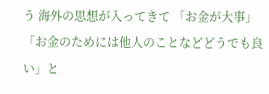う 海外の思想が入ってきて 「お金が大事」「お金のためには他人のことなどどうでも良い」と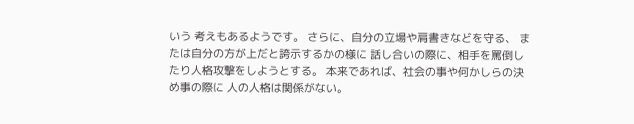いう 考えもあるようです。 さらに、自分の立場や肩書きなどを守る、 または自分の方が上だと誇示するかの様に 話し合いの際に、相手を罵倒したり人格攻撃をしようとする。 本来であれば、社会の事や何かしらの決め事の際に 人の人格は関係がない。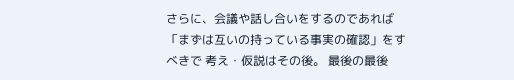さらに、会議や話し合いをするのであれば 「まずは互いの持っている事実の確認」をすべきで 考え・仮説はその後。 最後の最後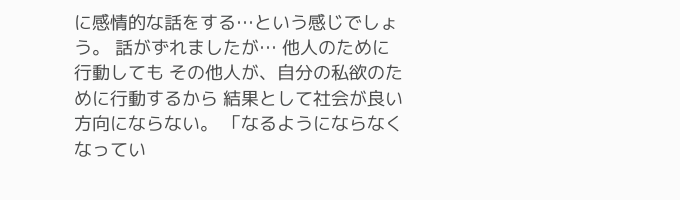に感情的な話をする…という感じでしょう。 話がずれましたが… 他人のために行動しても その他人が、自分の私欲のために行動するから 結果として社会が良い方向にならない。 「なるようにならなくなってい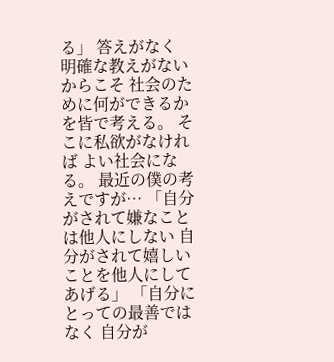る」 答えがなく 明確な教えがないからこそ 社会のために何ができるかを皆で考える。 そこに私欲がなければ よい社会になる。 最近の僕の考えですが… 「自分がされて嫌なことは他人にしない 自分がされて嬉しいことを他人にしてあげる」 「自分にとっての最善ではなく 自分が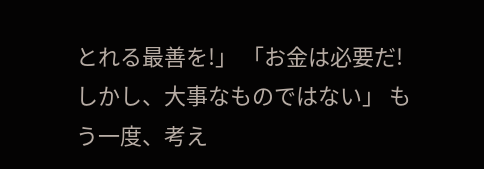とれる最善を!」 「お金は必要だ!しかし、大事なものではない」 もう一度、考え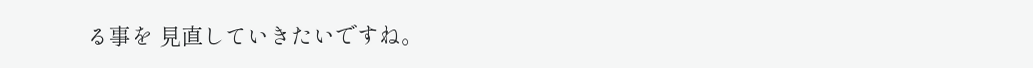る事を 見直していきたいですね。